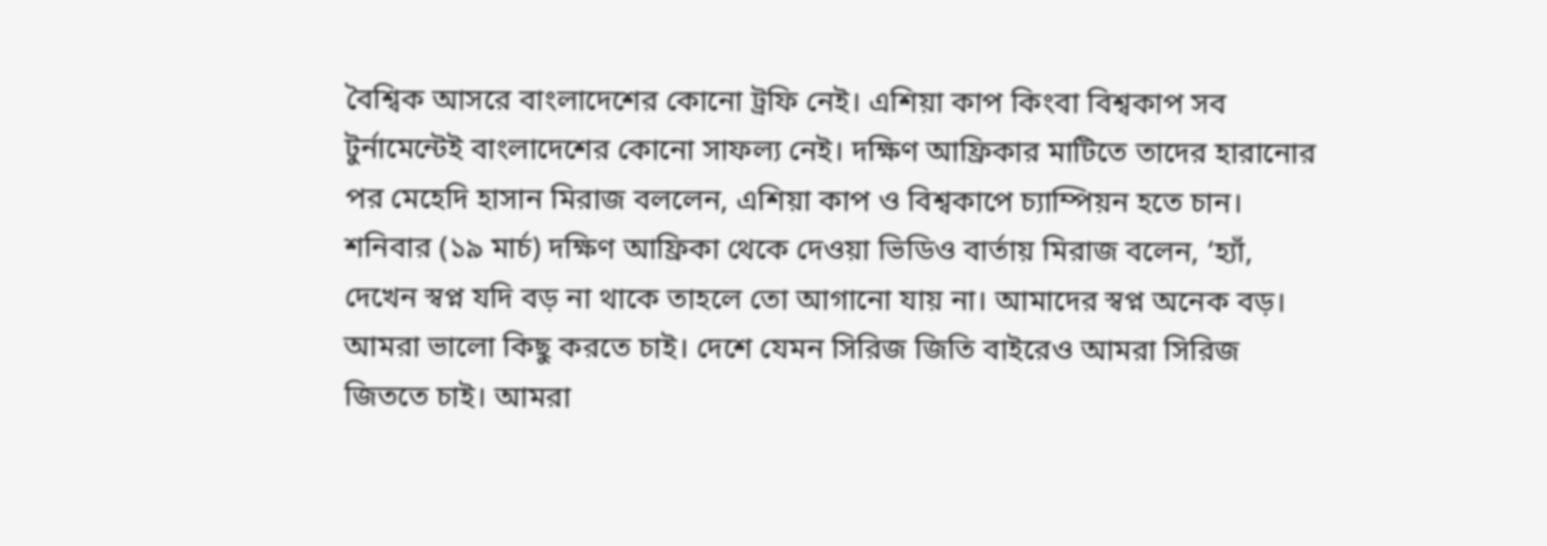বৈশ্বিক আসরে বাংলাদেশের কোনো ট্রফি নেই। এশিয়া কাপ কিংবা বিশ্বকাপ সব টুর্নামেন্টেই বাংলাদেশের কোনো সাফল্য নেই। দক্ষিণ আফ্রিকার মাটিতে তাদের হারানোর পর মেহেদি হাসান মিরাজ বললেন, এশিয়া কাপ ও বিশ্বকাপে চ্যাম্পিয়ন হতে চান।
শনিবার (১৯ মার্চ) দক্ষিণ আফ্রিকা থেকে দেওয়া ভিডিও বার্তায় মিরাজ বলেন, ‘হ্যাঁ, দেখেন স্বপ্ন যদি বড় না থাকে তাহলে তো আগানো যায় না। আমাদের স্বপ্ন অনেক বড়। আমরা ভালো কিছু করতে চাই। দেশে যেমন সিরিজ জিতি বাইরেও আমরা সিরিজ জিততে চাই। আমরা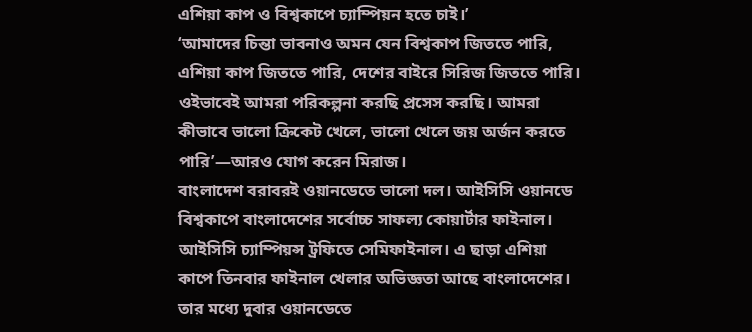এশিয়া কাপ ও বিশ্বকাপে চ্যাম্পিয়ন হতে চাই।’
‘আমাদের চিন্তা ভাবনাও অমন যেন বিশ্বকাপ জিততে পারি, এশিয়া কাপ জিততে পারি, দেশের বাইরে সিরিজ জিততে পারি। ওইভাবেই আমরা পরিকল্পনা করছি প্রসেস করছি। আমরা কীভাবে ভালো ক্রিকেট খেলে, ভালো খেলে জয় অর্জন করতে পারি’—আরও যোগ করেন মিরাজ।
বাংলাদেশ বরাবরই ওয়ানডেতে ভালো দল। আইসিসি ওয়ানডে বিশ্বকাপে বাংলাদেশের সর্বোচ্চ সাফল্য কোয়ার্টার ফাইনাল। আইসিসি চ্যাম্পিয়ন্স ট্রফিতে সেমিফাইনাল। এ ছাড়া এশিয়া কাপে তিনবার ফাইনাল খেলার অভিজ্ঞতা আছে বাংলাদেশের। তার মধ্যে দুবার ওয়ানডেতে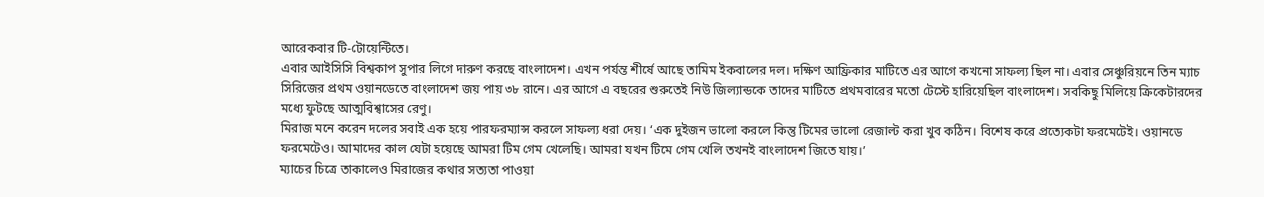আরেকবার টি-টোয়েন্টিতে।
এবার আইসিসি বিশ্বকাপ সুপার লিগে দারুণ করছে বাংলাদেশ। এখন পর্যন্ত শীর্ষে আছে তামিম ইকবালের দল। দক্ষিণ আফ্রিকার মাটিতে এর আগে কখনো সাফল্য ছিল না। এবার সেঞ্চুরিয়নে তিন ম্যাচ সিরিজের প্রথম ওয়ানডেতে বাংলাদেশ জয় পায় ৩৮ রানে। এর আগে এ বছরের শুরুতেই নিউ জিল্যান্ডকে তাদের মাটিতে প্রথমবারের মতো টেস্টে হারিয়েছিল বাংলাদেশ। সবকিছু মিলিয়ে ক্রিকেটারদের মধ্যে ফুটছে আত্মবিশ্বাসের রেণু।
মিরাজ মনে করেন দলের সবাই এক হয়ে পারফরম্যান্স করলে সাফল্য ধরা দেয়। ‘এক দুইজন ভালো করলে কিন্তু টিমের ভালো রেজাল্ট করা খুব কঠিন। বিশেষ করে প্রত্যেকটা ফরমেটেই। ওয়ানডে ফরমেটেও। আমাদের কাল যেটা হয়েছে আমরা টিম গেম খেলেছি। আমরা যখন টিমে গেম খেলি তখনই বাংলাদেশ জিতে যায়।’
ম্যাচের চিত্রে তাকালেও মিরাজের কথার সত্যতা পাওয়া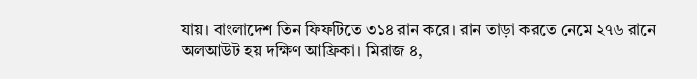যায়। বাংলাদেশ তিন ফিফটিতে ৩১৪ রান করে। রান তাড়া করতে নেমে ২৭৬ রানে অলআউট হয় দক্ষিণ আফ্রিকা। মিরাজ ৪,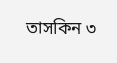তাসকিন ৩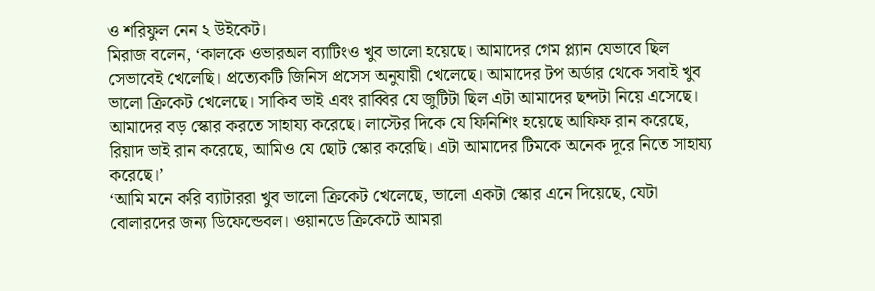ও শরিফুল নেন ২ উইকেট।
মিরাজ বলেন, ‘কালকে ওভারঅল ব্যাটিংও খুব ভালো হয়েছে। আমাদের গেম প্ল্যান যেভাবে ছিল সেভাবেই খেলেছি। প্রত্যেকটি জিনিস প্রসেস অনুযায়ী খেলেছে। আমাদের টপ অর্ডার থেকে সবাই খুব ভালো ক্রিকেট খেলেছে। সাকিব ভাই এবং রাব্বির যে জুটিটা ছিল এটা আমাদের ছন্দটা নিয়ে এসেছে। আমাদের বড় স্কোর করতে সাহায্য করেছে। লাস্টের দিকে যে ফিনিশিং হয়েছে আফিফ রান করেছে, রিয়াদ ভাই রান করেছে, আমিও যে ছোট স্কোর করেছি। এটা আমাদের টিমকে অনেক দূরে নিতে সাহায্য করেছে।’
‘আমি মনে করি ব্যাটাররা খুব ভালো ক্রিকেট খেলেছে, ভালো একটা স্কোর এনে দিয়েছে, যেটা বোলারদের জন্য ডিফেন্ডেবল। ওয়ানডে ক্রিকেটে আমরা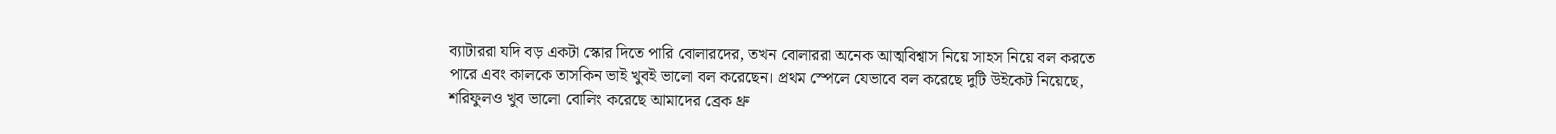ব্যাটাররা যদি বড় একটা স্কোর দিতে পারি বোলারদের, তখন বোলাররা অনেক আত্মবিশ্বাস নিয়ে সাহস নিয়ে বল করতে পারে এবং কালকে তাসকিন ভাই খুবই ভালো বল করেছেন। প্রথম স্পেলে যেভাবে বল করেছে দুটি উইকেট নিয়েছে, শরিফুলও খুব ভালো বোলিং করেছে আমাদের ব্রেক থ্রু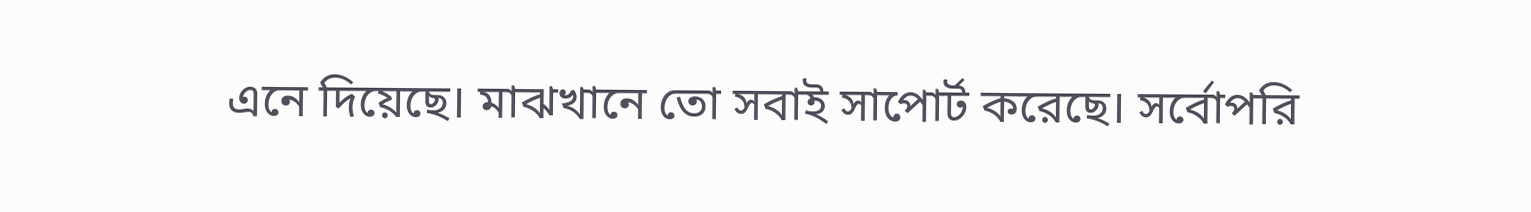এনে দিয়েছে। মাঝখানে তো সবাই সাপোর্ট করেছে। সর্বোপরি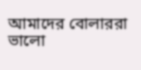আমাদের বোলাররা ভালো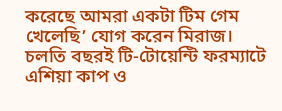করেছে আমরা একটা টিম গেম খেলেছি’ যোগ করেন মিরাজ।
চলতি বছরই টি-টোয়েন্টি ফরম্যাটে এশিয়া কাপ ও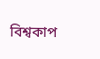বিশ্বকাপ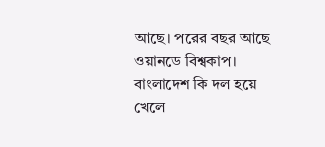আছে। পরের বছর আছে ওয়ানডে বিশ্বকাপ। বাংলাদেশ কি দল হয়ে খেলে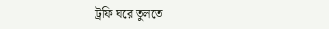ট্রফি ঘরে তুলতে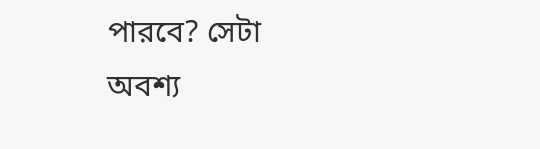পারবে? সেটা অবশ্য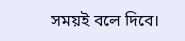সময়ই বলে দিবে।